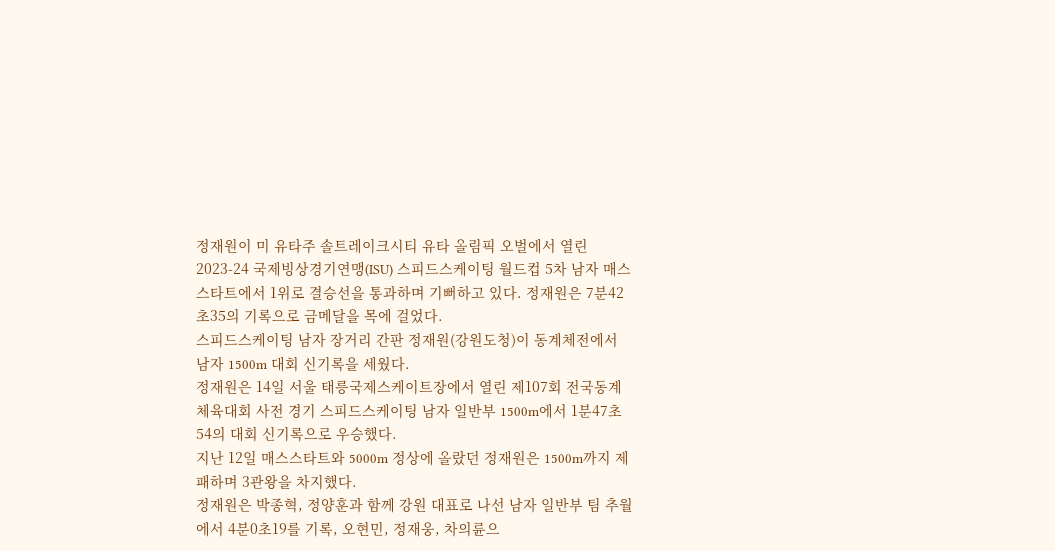정재원이 미 유타주 솔트레이크시티 유타 올림픽 오벌에서 열린 2023-24 국제빙상경기연맹(ISU) 스피드스케이팅 월드컵 5차 남자 매스스타트에서 1위로 결승선을 통과하며 기뻐하고 있다. 정재원은 7분42초35의 기록으로 금메달을 목에 걸었다.
스피드스케이팅 남자 장거리 간판 정재원(강원도청)이 동계체전에서 남자 1500m 대회 신기록을 세웠다.
정재원은 14일 서울 태릉국제스케이트장에서 열린 제107회 전국동계체육대회 사전 경기 스피드스케이팅 남자 일반부 1500m에서 1분47초54의 대회 신기록으로 우승했다.
지난 12일 매스스타트와 5000m 정상에 올랐던 정재원은 1500m까지 제패하며 3관왕을 차지했다.
정재원은 박종혁, 정양훈과 함께 강원 대표로 나선 남자 일반부 팀 추월에서 4분0초19를 기록, 오현민, 정재웅, 차의륜으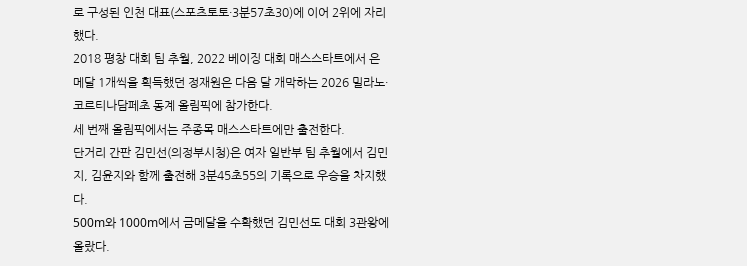로 구성된 인천 대표(스포츠토토·3분57초30)에 이어 2위에 자리했다.
2018 평창 대회 팀 추월, 2022 베이징 대회 매스스타트에서 은메달 1개씩을 획득했던 정재원은 다음 달 개막하는 2026 밀라노·코르티나담페초 동계 올림픽에 참가한다.
세 번째 올림픽에서는 주종목 매스스타트에만 출전한다.
단거리 간판 김민선(의정부시청)은 여자 일반부 팀 추월에서 김민지, 김윤지와 함께 출전해 3분45초55의 기록으로 우승을 차지했다.
500m와 1000m에서 금메달을 수확했던 김민선도 대회 3관왕에 올랐다.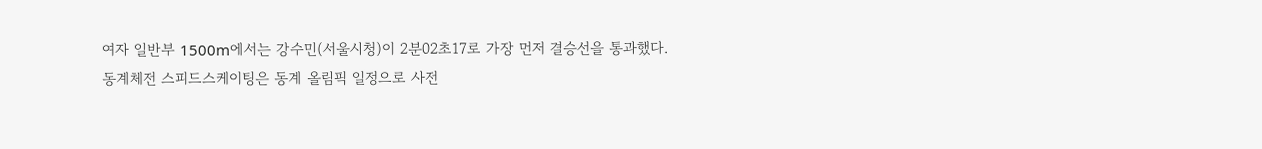여자 일반부 1500m에서는 강수민(서울시청)이 2분02초17로 가장 먼저 결승선을 통과했다.
동계체전 스피드스케이팅은 동계 올림픽 일정으로 사전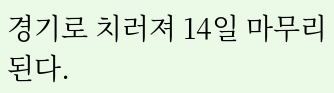경기로 치러져 14일 마무리된다.